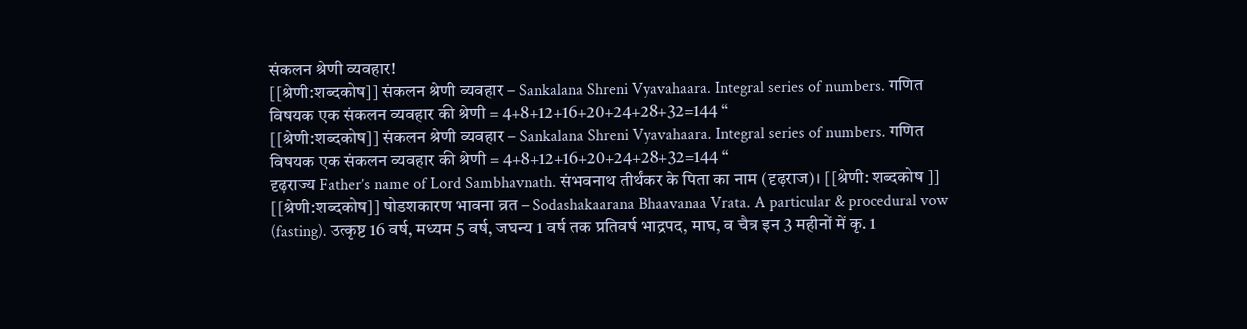संकलन श्रेणी व्यवहार!
[[श्रेणी:शब्दकोष]] संकलन श्रेणी व्यवहार – Sankalana Shreni Vyavahaara. Integral series of numbers. गणित विषयक एक संकलन व्यवहार की श्रेणी = 4+8+12+16+20+24+28+32=144 “
[[श्रेणी:शब्दकोष]] संकलन श्रेणी व्यवहार – Sankalana Shreni Vyavahaara. Integral series of numbers. गणित विषयक एक संकलन व्यवहार की श्रेणी = 4+8+12+16+20+24+28+32=144 “
दृढ़राज्य Father’s name of Lord Sambhavnath. संभवनाथ तीर्थंकर के पिता का नाम (दृढ़राज)। [[श्रेणी: शब्दकोष ]]
[[श्रेणी:शब्दकोष]] षोडशकारण भावना व्रत – Sodashakaarana Bhaavanaa Vrata. A particular & procedural vow (fasting). उत्कृष्ट 16 वर्ष, मध्यम 5 वर्ष, जघन्य 1 वर्ष तक प्रतिवर्ष भाद्रपद, माघ, व चैत्र इन 3 महीनों में कृ. 1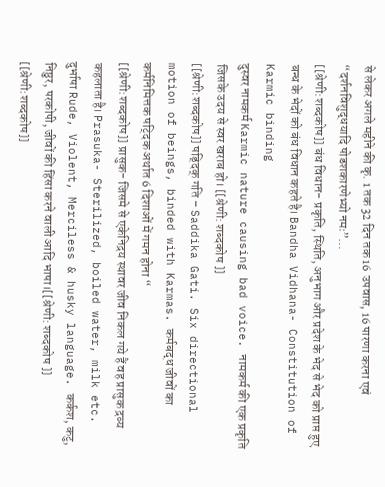से लेकर अगले महीने की कृ. 1 तक 32 दिन तक 16 उपवास, 16 पारणा करना एवं “दर्शनविशुद्धयादि षोडशकारणेभ्यो नमः”…
[[श्रेणी:शब्दकोष]] बंध विधान- प्रकृति, स्थिति, अनुभाग और प्रदेश के भेद से भेद को प्राप्त हुए बन्ध के भेदों को बंध विधान कहते है। Bandha Vidhana- Constitution of Karmic binding
दुस्वर नामकर्म Karmic nature causing bad voice. नामकर्म की एक प्रकृति जिसके उदय से स्वर खराब हो। [[श्रेणी: शब्दकोष ]]
[[श्रेणी:शब्दकोष]] षड्दिक् गति – Saddika Gati. Six directional motion of beings, binded with Karmas. कर्मबद्ध जीवों का कर्मनिमित्तक षट्दिक अर्थात 6 दिशाओं में गमन होना “
[[श्रेणी:शब्दकोष]] प्रासुक- जिसमे से एकेनिद्रय स्थावर जीव निकल गये हैं वह प्रासुक द्रव्य कहलाता है। Prasuka- Sterilized, boiled water, milk etc.
दुर्भाषा Rude, Violent, Merciless & husky language. कर्कश, कटु, निष्ठुर, परकोपी, जीवों की हिंसा करने वाली आदि भाषा।[[श्रेणी: शब्दकोष ]]
[[श्रेणी:शब्दकोष]]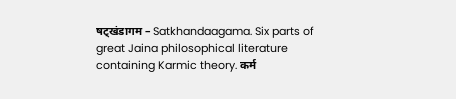षट्खंडागम – Satkhandaagama. Six parts of great Jaina philosophical literature containing Karmic theory. कर्म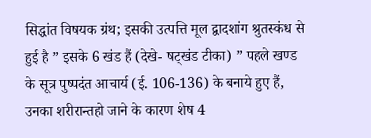सिद्धांत विषयक ग्रंथ; इसकी उत्पत्ति मूल द्वादशांग श्रुतस्कंध से हुई है ” इसके 6 खंड हैं (देखे- षट्खंड टीका) ” पहले खण्ड के सूत्र पुष्पदंत आचार्य (ई. 106-136) के बनाये हुए हैं, उनका शरीरान्तहो जाने के कारण शेष 4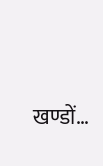खण्डों…